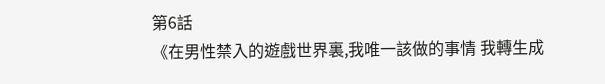第6話
《在男性禁入的遊戲世界裏,我唯一該做的事情 我轉生成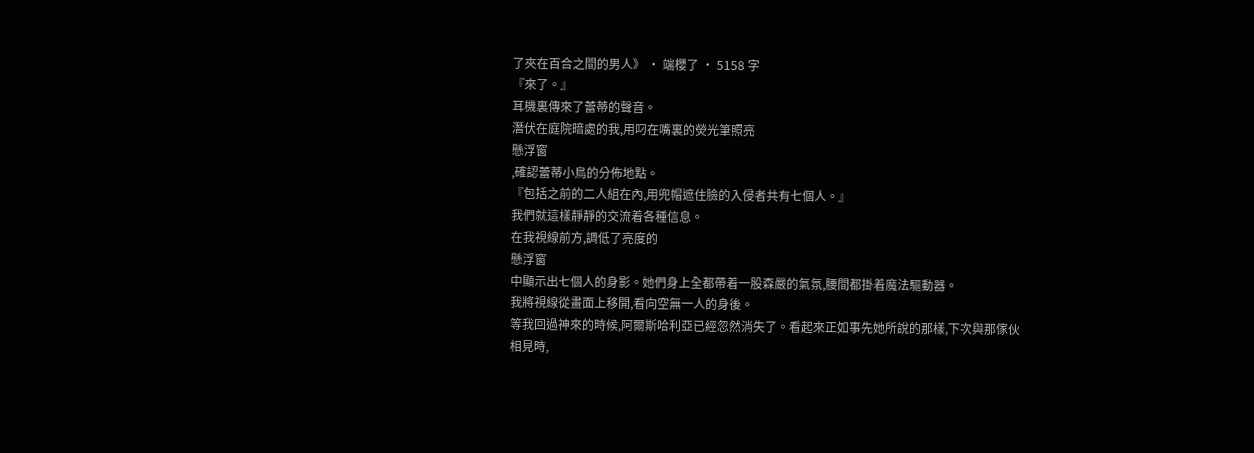了夾在百合之間的男人》 · 端櫻了 · 5158 字
『來了。』
耳機裏傳來了蕾蒂的聲音。
潛伏在庭院暗處的我,用叼在嘴裏的熒光筆照亮
懸浮窗
,確認蕾蒂小鳥的分佈地點。
『包括之前的二人組在內,用兜帽遮住臉的入侵者共有七個人。』
我們就這樣靜靜的交流着各種信息。
在我視線前方,調低了亮度的
懸浮窗
中顯示出七個人的身影。她們身上全都帶着一股森嚴的氣氛,腰間都掛着魔法驅動器。
我將視線從畫面上移開,看向空無一人的身後。
等我回過神來的時候,阿爾斯哈利亞已經忽然消失了。看起來正如事先她所說的那樣,下次與那傢伙相見時,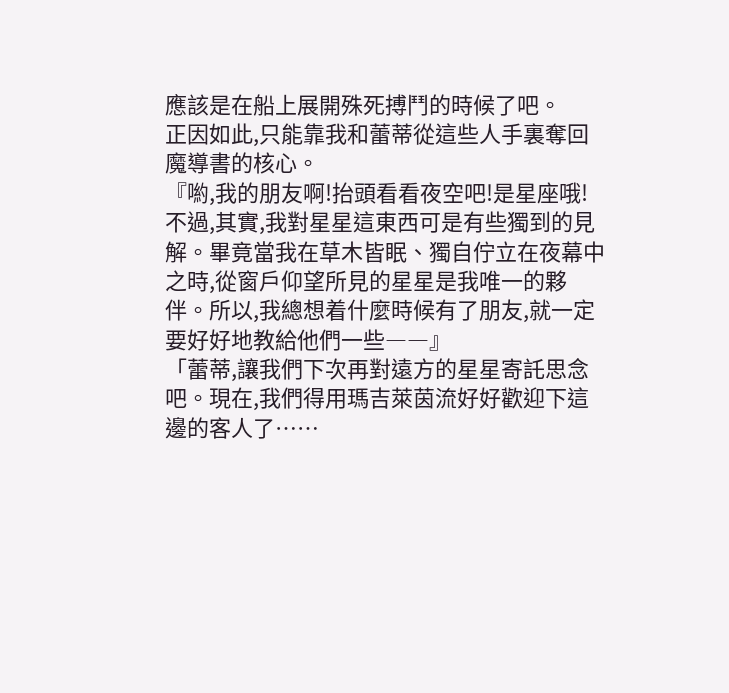應該是在船上展開殊死搏鬥的時候了吧。
正因如此,只能靠我和蕾蒂從這些人手裏奪回魔導書的核心。
『喲,我的朋友啊!抬頭看看夜空吧!是星座哦!不過,其實,我對星星這東西可是有些獨到的見解。畢竟當我在草木皆眠、獨自佇立在夜幕中之時,從窗戶仰望所見的星星是我唯一的夥伴。所以,我總想着什麼時候有了朋友,就一定要好好地教給他們一些――』
「蕾蒂,讓我們下次再對遠方的星星寄託思念吧。現在,我們得用瑪吉萊茵流好好歡迎下這邊的客人了……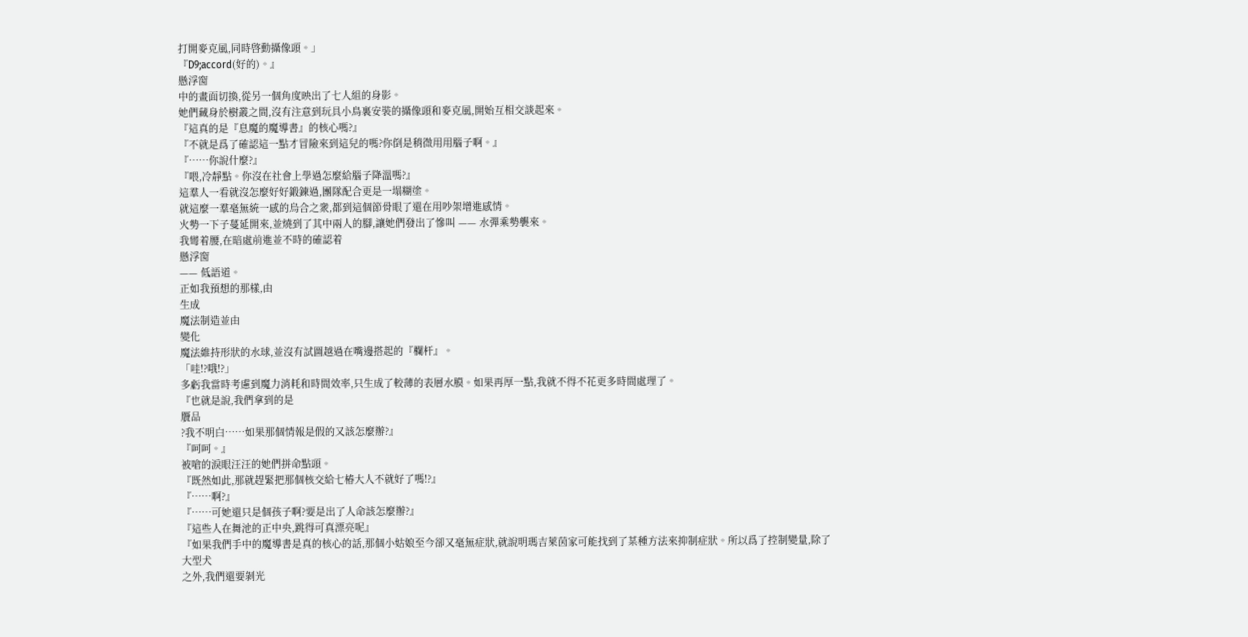打開麥克風,同時啓動攝像頭。」
『D9;accord(好的)。』
懸浮窗
中的畫面切換,從另一個角度映出了七人組的身影。
她們藏身於樹叢之間,沒有注意到玩具小鳥裏安裝的攝像頭和麥克風,開始互相交談起來。
『這真的是『息魔的魔導書』的核心嗎?』
『不就是爲了確認這一點才冒險來到這兒的嗎?你倒是稍微用用腦子啊。』
『……你說什麼?』
『喂,冷靜點。你沒在社會上學過怎麼給腦子降溫嗎?』
這羣人一看就沒怎麼好好鍛鍊過,團隊配合更是一塌糊塗。
就這麼一羣毫無統一感的烏合之衆,都到這個節骨眼了還在用吵架增進感情。
火勢一下子蔓延開來,並燒到了其中兩人的腳,讓她們發出了慘叫 —— 水彈乘勢襲來。
我彎着腰,在暗處前進並不時的確認着
懸浮窗
—— 低語道。
正如我預想的那樣,由
生成
魔法制造並由
變化
魔法維持形狀的水球,並沒有試圖越過在嘴邊搭起的『欄杆』。
「哇!?哦!?」
多虧我當時考慮到魔力消耗和時間效率,只生成了較薄的表層水膜。如果再厚一點,我就不得不花更多時間處理了。
『也就是說,我們拿到的是
贗品
?我不明白……如果那個情報是假的又該怎麼辦?』
『呵呵。』
被嗆的淚眼汪汪的她們拼命點頭。
『既然如此,那就趕緊把那個核交給七椿大人不就好了嗎!?』
『……啊?』
『……可她還只是個孩子啊?要是出了人命該怎麼辦?』
『這些人在舞池的正中央,跳得可真漂亮呢』
『如果我們手中的魔導書是真的核心的話,那個小姑娘至今卻又毫無症狀,就說明瑪吉萊茵家可能找到了某種方法來抑制症狀。所以爲了控制變量,除了
大型犬
之外,我們還要剝光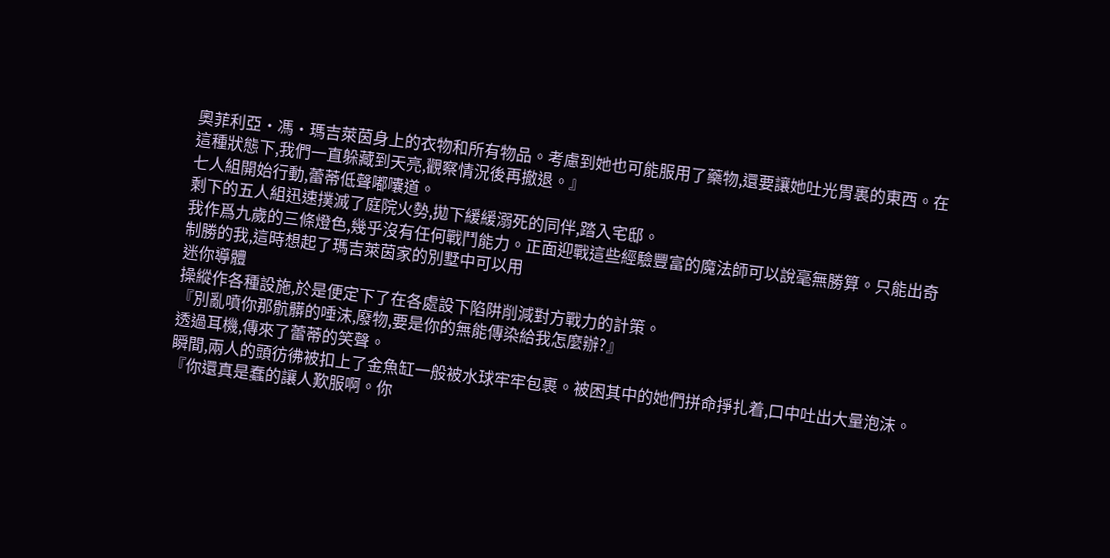奧菲利亞·馮·瑪吉萊茵身上的衣物和所有物品。考慮到她也可能服用了藥物,還要讓她吐光胃裏的東西。在這種狀態下,我們一直躲藏到天亮,觀察情況後再撤退。』
七人組開始行動,蕾蒂低聲嘟囔道。
剩下的五人組迅速撲滅了庭院火勢,拋下緩緩溺死的同伴,踏入宅邸。
我作爲九歲的三條燈色,幾乎沒有任何戰鬥能力。正面迎戰這些經驗豐富的魔法師可以說毫無勝算。只能出奇制勝的我,這時想起了瑪吉萊茵家的別墅中可以用
迷你導體
操縱作各種設施,於是便定下了在各處設下陷阱削減對方戰力的計策。
『別亂噴你那骯髒的唾沫,廢物,要是你的無能傳染給我怎麼辦?』
透過耳機,傳來了蕾蒂的笑聲。
瞬間,兩人的頭彷彿被扣上了金魚缸一般被水球牢牢包裹。被困其中的她們拼命掙扎着,口中吐出大量泡沫。
『你還真是蠢的讓人歎服啊。你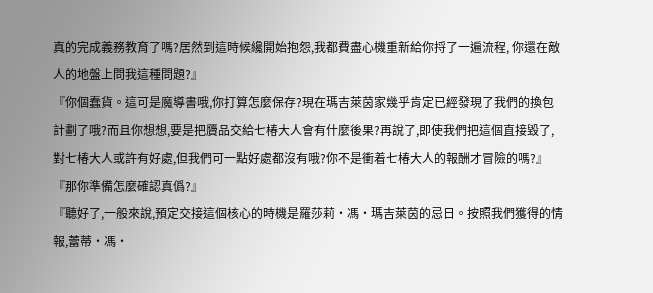真的完成義務教育了嗎?居然到這時候纔開始抱怨,我都費盡心機重新給你捋了一遍流程, 你還在敵人的地盤上問我這種問題?』
『你個蠢貨。這可是魔導書哦,你打算怎麼保存?現在瑪吉萊茵家幾乎肯定已經發現了我們的換包計劃了哦?而且你想想,要是把贗品交給七椿大人會有什麼後果?再說了,即使我們把這個直接毀了,對七椿大人或許有好處,但我們可一點好處都沒有哦?你不是衝着七椿大人的報酬才冒險的嗎?』
『那你準備怎麼確認真僞?』
『聽好了,一般來說,預定交接這個核心的時機是羅莎莉·馮·瑪吉萊茵的忌日。按照我們獲得的情報,蕾蒂·馮·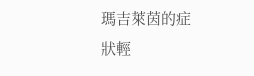瑪吉萊茵的症狀輕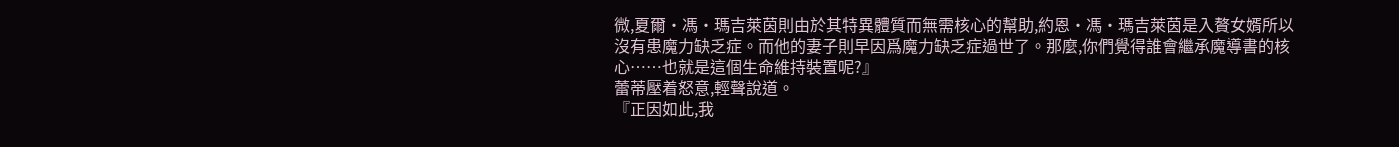微,夏爾·馮·瑪吉萊茵則由於其特異體質而無需核心的幫助,約恩·馮·瑪吉萊茵是入贅女婿所以沒有患魔力缺乏症。而他的妻子則早因爲魔力缺乏症過世了。那麼,你們覺得誰會繼承魔導書的核心……也就是這個生命維持裝置呢?』
蕾蒂壓着怒意,輕聲說道。
『正因如此,我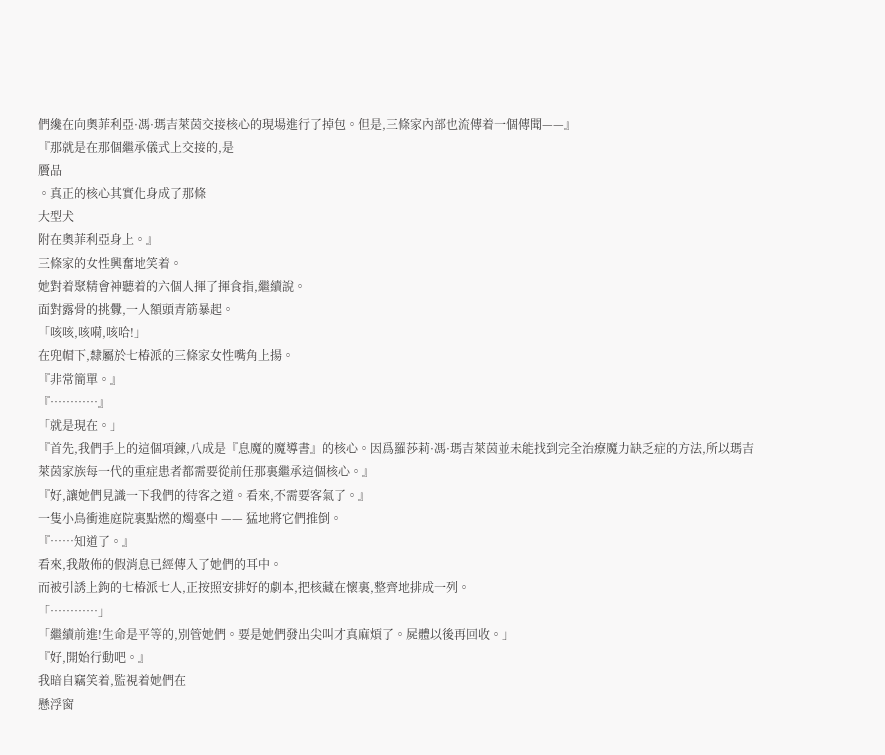們纔在向奧菲利亞·馮·瑪吉萊茵交接核心的現場進行了掉包。但是,三條家內部也流傳着一個傳聞——』
『那就是在那個繼承儀式上交接的,是
贗品
。真正的核心其實化身成了那條
大型犬
附在奧菲利亞身上。』
三條家的女性興奮地笑着。
她對着聚精會神聽着的六個人揮了揮食指,繼續說。
面對露骨的挑釁,一人額頭青筋暴起。
「咳咳,咳嗬,咳哈!」
在兜帽下,隸屬於七椿派的三條家女性嘴角上揚。
『非常簡單。』
『…………』
「就是現在。」
『首先,我們手上的這個項鍊,八成是『息魔的魔導書』的核心。因爲羅莎莉·馮·瑪吉萊茵並未能找到完全治療魔力缺乏症的方法,所以瑪吉萊茵家族每一代的重症患者都需要從前任那裏繼承這個核心。』
『好,讓她們見識一下我們的待客之道。看來,不需要客氣了。』
一隻小鳥衝進庭院裏點燃的燭臺中 —— 猛地將它們推倒。
『……知道了。』
看來,我散佈的假消息已經傳入了她們的耳中。
而被引誘上鉤的七椿派七人,正按照安排好的劇本,把核藏在懷裏,整齊地排成一列。
「…………」
「繼續前進!生命是平等的,別管她們。要是她們發出尖叫才真麻煩了。屍體以後再回收。」
『好,開始行動吧。』
我暗自竊笑着,監視着她們在
懸浮窗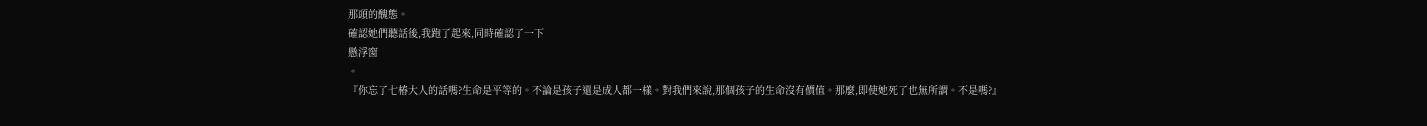那頭的醜態。
確認她們聽話後,我跑了起來,同時確認了一下
懸浮窗
。
『你忘了七椿大人的話嗎?生命是平等的。不論是孩子還是成人都一樣。對我們來說,那個孩子的生命沒有價值。那麼,即使她死了也無所謂。不是嗎?』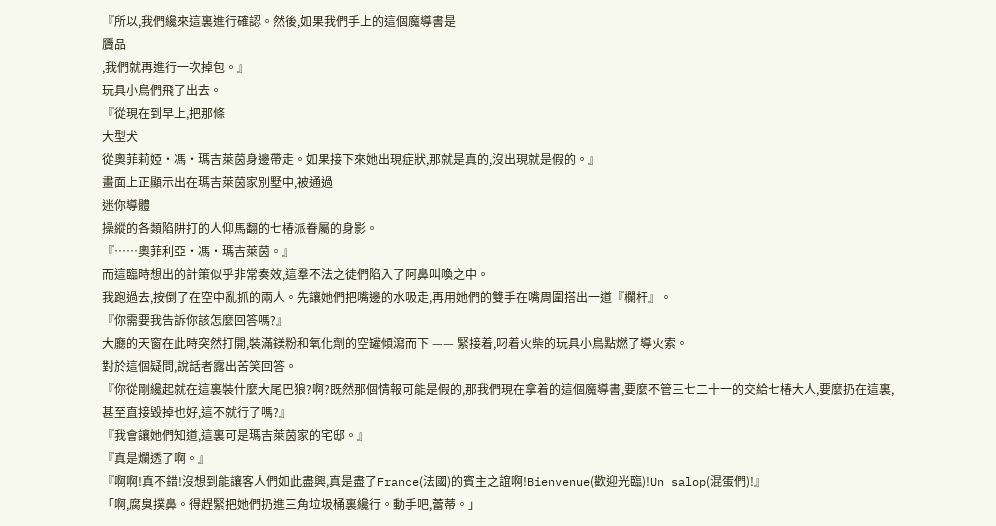『所以,我們纔來這裏進行確認。然後,如果我們手上的這個魔導書是
贗品
,我們就再進行一次掉包。』
玩具小鳥們飛了出去。
『從現在到早上,把那條
大型犬
從奧菲莉婭·馮·瑪吉萊茵身邊帶走。如果接下來她出現症狀,那就是真的,沒出現就是假的。』
畫面上正顯示出在瑪吉萊茵家別墅中,被通過
迷你導體
操縱的各類陷阱打的人仰馬翻的七椿派眷屬的身影。
『……奧菲利亞·馮·瑪吉萊茵。』
而這臨時想出的計策似乎非常奏效,這羣不法之徒們陷入了阿鼻叫喚之中。
我跑過去,按倒了在空中亂抓的兩人。先讓她們把嘴邊的水吸走,再用她們的雙手在嘴周圍搭出一道『欄杆』。
『你需要我告訴你該怎麼回答嗎?』
大廳的天窗在此時突然打開,裝滿鎂粉和氧化劑的空罐傾瀉而下 —— 緊接着,叼着火柴的玩具小鳥點燃了導火索。
對於這個疑問,說話者露出苦笑回答。
『你從剛纔起就在這裏裝什麼大尾巴狼?啊?既然那個情報可能是假的,那我們現在拿着的這個魔導書,要麼不管三七二十一的交給七椿大人,要麼扔在這裏,甚至直接毀掉也好,這不就行了嗎?』
『我會讓她們知道,這裏可是瑪吉萊茵家的宅邸。』
『真是爛透了啊。』
『啊啊!真不錯!沒想到能讓客人們如此盡興,真是盡了France(法國)的賓主之誼啊!Bienvenue(歡迎光臨)!Un salop(混蛋們)!』
「啊,腐臭撲鼻。得趕緊把她們扔進三角垃圾桶裏纔行。動手吧,蕾蒂。」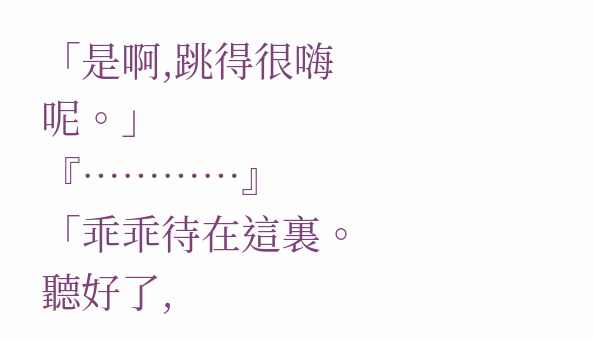「是啊,跳得很嗨呢。」
『…………』
「乖乖待在這裏。聽好了,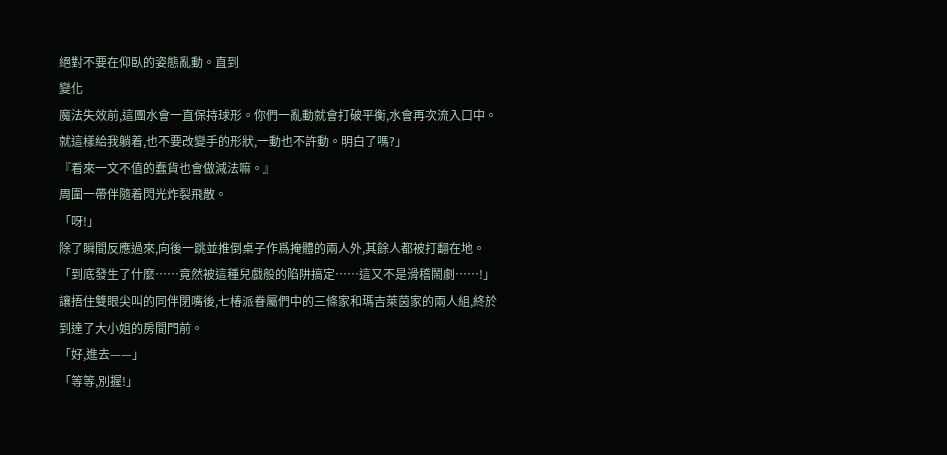絕對不要在仰臥的姿態亂動。直到
變化
魔法失效前,這團水會一直保持球形。你們一亂動就會打破平衡,水會再次流入口中。就這樣給我躺着,也不要改變手的形狀,一動也不許動。明白了嗎?」
『看來一文不值的蠢貨也會做減法嘛。』
周圍一帶伴隨着閃光炸裂飛散。
「呀!」
除了瞬間反應過來,向後一跳並推倒桌子作爲掩體的兩人外,其餘人都被打翻在地。
「到底發生了什麼……竟然被這種兒戲般的陷阱搞定……這又不是滑稽鬧劇……!」
讓捂住雙眼尖叫的同伴閉嘴後,七椿派眷屬們中的三條家和瑪吉萊茵家的兩人組,終於到達了大小姐的房間門前。
「好,進去——」
「等等,別握!」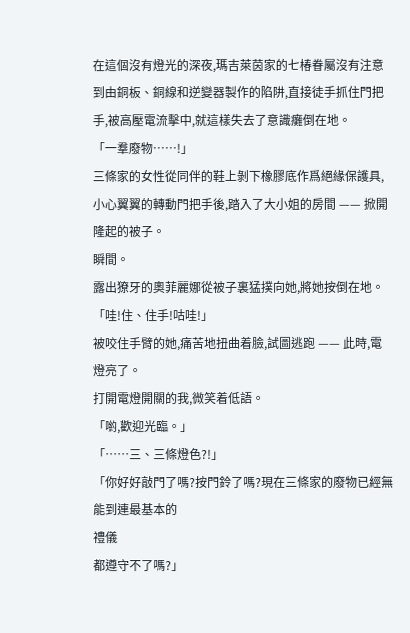在這個沒有燈光的深夜,瑪吉萊茵家的七椿眷屬沒有注意到由銅板、銅線和逆變器製作的陷阱,直接徒手抓住門把手,被高壓電流擊中,就這樣失去了意識癱倒在地。
「一羣廢物……!」
三條家的女性從同伴的鞋上剝下橡膠底作爲絕緣保護具,小心翼翼的轉動門把手後,踏入了大小姐的房間 —— 掀開隆起的被子。
瞬間。
露出獠牙的奧菲麗娜從被子裏猛撲向她,將她按倒在地。
「哇!住、住手!咕哇!」
被咬住手臂的她,痛苦地扭曲着臉,試圖逃跑 —— 此時,電燈亮了。
打開電燈開關的我,微笑着低語。
「喲,歡迎光臨。」
「……三、三條燈色?!」
「你好好敲門了嗎?按門鈴了嗎?現在三條家的廢物已經無能到連最基本的
禮儀
都遵守不了嗎?」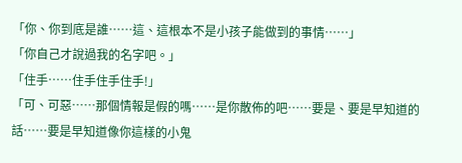「你、你到底是誰……這、這根本不是小孩子能做到的事情……」
「你自己才說過我的名字吧。」
「住手……住手住手住手!」
「可、可惡……那個情報是假的嗎……是你散佈的吧……要是、要是早知道的話……要是早知道像你這樣的小鬼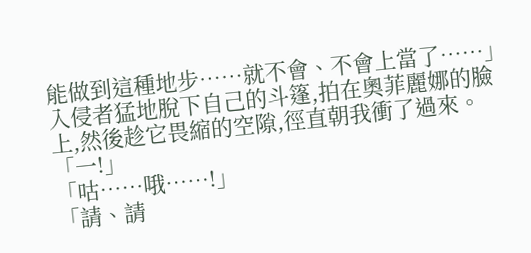能做到這種地步……就不會、不會上當了……」
入侵者猛地脫下自己的斗篷,拍在奧菲麗娜的臉上,然後趁它畏縮的空隙,徑直朝我衝了過來。
「一!」
「咕……哦……!」
「請、請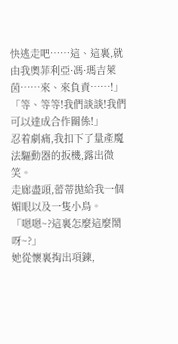快逃走吧……這、這裏,就由我奧菲利亞·馮·瑪吉萊茵……來、來負責……!」
「等、等等!我們談談!我們可以達成合作關係!」
忍着劇痛,我扣下了量產魔法驅動器的扳機,露出微笑。
走廊盡頭,蕾蒂拋給我一個媚眼以及一隻小鳥。
「嗯嗯~?這裏怎麼這麼鬧呀~?」
她從懷裏掏出項鍊,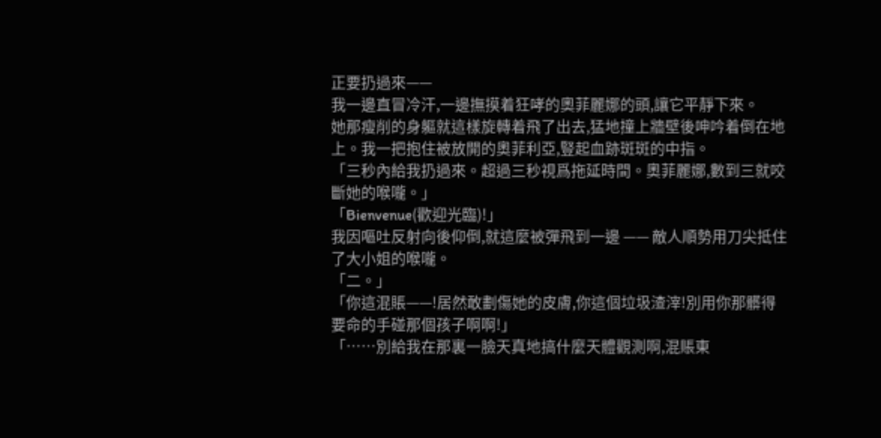正要扔過來——
我一邊直冒冷汗,一邊撫摸着狂哮的奧菲麗娜的頭,讓它平靜下來。
她那瘦削的身軀就這樣旋轉着飛了出去,猛地撞上牆壁後呻吟着倒在地上。我一把抱住被放開的奧菲利亞,豎起血跡斑斑的中指。
「三秒內給我扔過來。超過三秒視爲拖延時間。奧菲麗娜,數到三就咬斷她的喉嚨。」
「Bienvenue(歡迎光臨)!」
我因嘔吐反射向後仰倒,就這麼被彈飛到一邊 —— 敵人順勢用刀尖抵住了大小姐的喉嚨。
「二。」
「你這混賬——!居然敢劃傷她的皮膚,你這個垃圾渣滓!別用你那髒得要命的手碰那個孩子啊啊!」
「……別給我在那裏一臉天真地搞什麼天體觀測啊,混賬東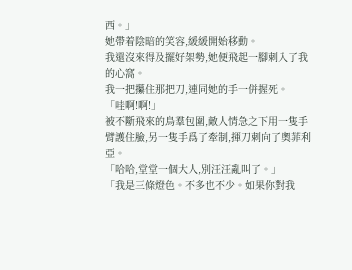西。」
她帶着陰暗的笑容,緩緩開始移動。
我還沒來得及擺好架勢,她便飛起一腳刺入了我的心窩。
我一把攥住那把刀,連同她的手一併握死。
「哇啊!啊!」
被不斷飛來的鳥羣包圍,敵人情急之下用一隻手臂護住臉,另一隻手爲了牽制,揮刀刺向了奧菲利亞。
「哈哈,堂堂一個大人,別汪汪亂叫了。」
「我是三條燈色。不多也不少。如果你對我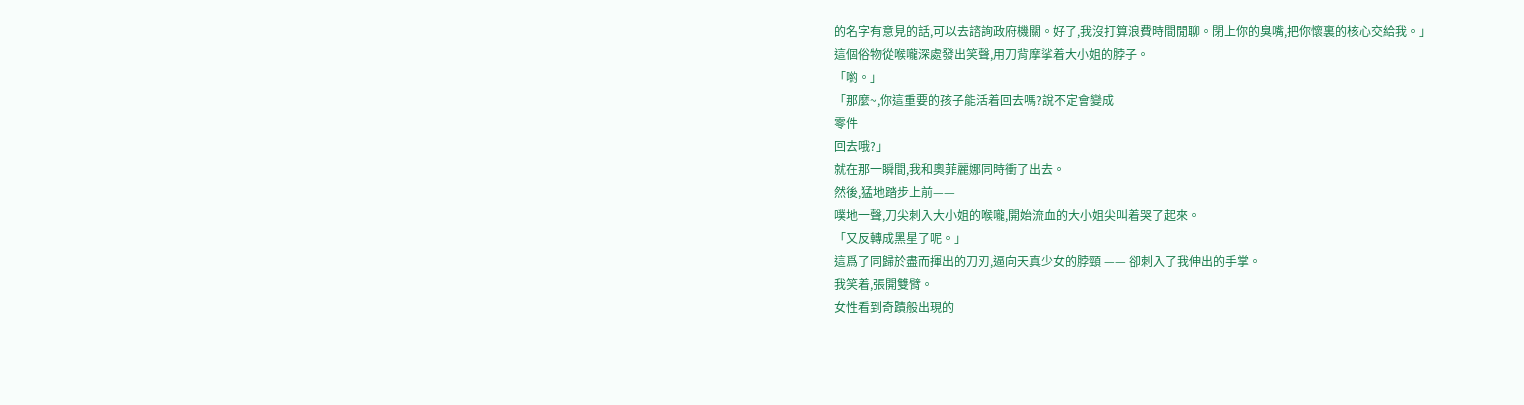的名字有意見的話,可以去諮詢政府機關。好了,我沒打算浪費時間閒聊。閉上你的臭嘴,把你懷裏的核心交給我。」
這個俗物從喉嚨深處發出笑聲,用刀背摩挲着大小姐的脖子。
「喲。」
「那麼~,你這重要的孩子能活着回去嗎?說不定會變成
零件
回去哦?」
就在那一瞬間,我和奧菲麗娜同時衝了出去。
然後,猛地踏步上前——
噗地一聲,刀尖刺入大小姐的喉嚨,開始流血的大小姐尖叫着哭了起來。
「又反轉成黑星了呢。」
這爲了同歸於盡而揮出的刀刃,逼向天真少女的脖頸 —— 卻刺入了我伸出的手掌。
我笑着,張開雙臂。
女性看到奇蹟般出現的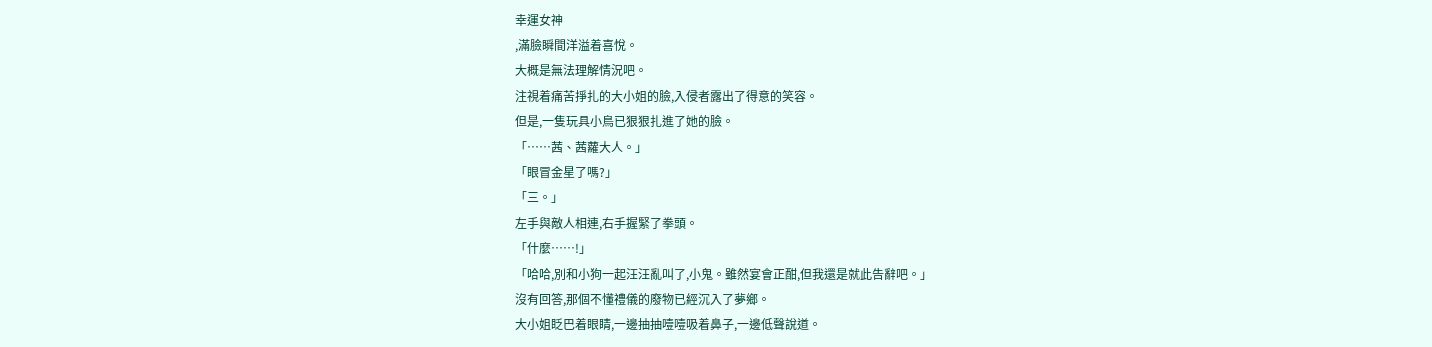幸運女神
,滿臉瞬間洋溢着喜悅。
大概是無法理解情況吧。
注視着痛苦掙扎的大小姐的臉,入侵者露出了得意的笑容。
但是,一隻玩具小鳥已狠狠扎進了她的臉。
「……茜、茜蘿大人。」
「眼冒金星了嗎?」
「三。」
左手與敵人相連,右手握緊了拳頭。
「什麼……!」
「哈哈,別和小狗一起汪汪亂叫了,小鬼。雖然宴會正酣,但我還是就此告辭吧。」
沒有回答,那個不懂禮儀的廢物已經沉入了夢鄉。
大小姐眨巴着眼睛,一邊抽抽噎噎吸着鼻子,一邊低聲說道。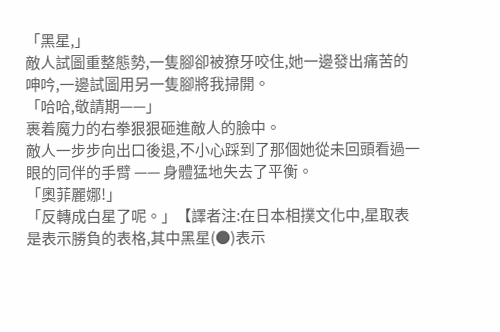「黑星,」
敵人試圖重整態勢,一隻腳卻被獠牙咬住,她一邊發出痛苦的呻吟,一邊試圖用另一隻腳將我掃開。
「哈哈,敬請期——」
裹着魔力的右拳狠狠砸進敵人的臉中。
敵人一步步向出口後退,不小心踩到了那個她從未回頭看過一眼的同伴的手臂 —— 身體猛地失去了平衡。
「奧菲麗娜!」
「反轉成白星了呢。」【譯者注:在日本相撲文化中,星取表是表示勝負的表格,其中黑星(●)表示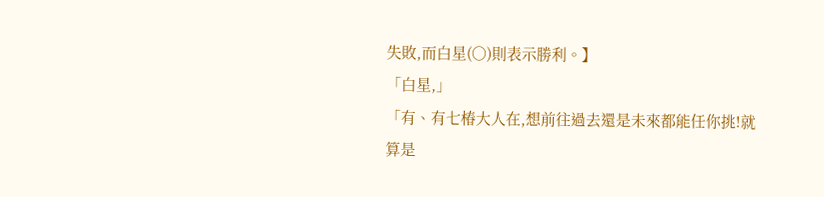失敗,而白星(○)則表示勝利。】
「白星,」
「有、有七椿大人在,想前往過去還是未來都能任你挑!就算是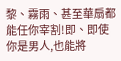黎、霧雨、甚至華扇都能任你宰割!即、即使你是男人,也能將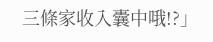三條家收入囊中哦!?」